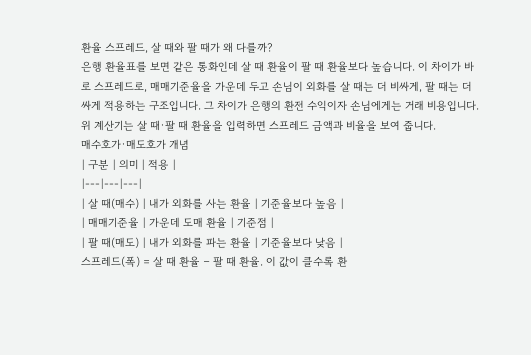환율 스프레드, 살 때와 팔 때가 왜 다를까?
은행 환율표를 보면 같은 통화인데 살 때 환율이 팔 때 환율보다 높습니다. 이 차이가 바로 스프레드로, 매매기준율을 가운데 두고 손님이 외화를 살 때는 더 비싸게, 팔 때는 더 싸게 적용하는 구조입니다. 그 차이가 은행의 환전 수익이자 손님에게는 거래 비용입니다. 위 계산기는 살 때·팔 때 환율을 입력하면 스프레드 금액과 비율을 보여 줍니다.
매수호가·매도호가 개념
| 구분 | 의미 | 적용 |
|---|---|---|
| 살 때(매수) | 내가 외화를 사는 환율 | 기준율보다 높음 |
| 매매기준율 | 가운데 도매 환율 | 기준점 |
| 팔 때(매도) | 내가 외화를 파는 환율 | 기준율보다 낮음 |
스프레드(폭) = 살 때 환율 − 팔 때 환율. 이 값이 클수록 환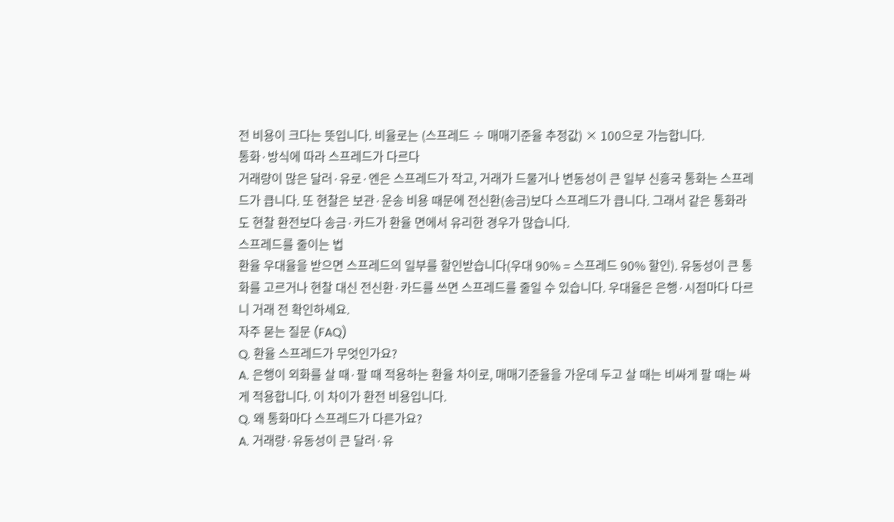전 비용이 크다는 뜻입니다. 비율로는 (스프레드 ÷ 매매기준율 추정값) × 100으로 가늠합니다.
통화·방식에 따라 스프레드가 다르다
거래량이 많은 달러·유로·엔은 스프레드가 작고, 거래가 드물거나 변동성이 큰 일부 신흥국 통화는 스프레드가 큽니다. 또 현찰은 보관·운송 비용 때문에 전신환(송금)보다 스프레드가 큽니다. 그래서 같은 통화라도 현찰 환전보다 송금·카드가 환율 면에서 유리한 경우가 많습니다.
스프레드를 줄이는 법
환율 우대율을 받으면 스프레드의 일부를 할인받습니다(우대 90% = 스프레드 90% 할인). 유동성이 큰 통화를 고르거나 현찰 대신 전신환·카드를 쓰면 스프레드를 줄일 수 있습니다. 우대율은 은행·시점마다 다르니 거래 전 확인하세요.
자주 묻는 질문 (FAQ)
Q. 환율 스프레드가 무엇인가요?
A. 은행이 외화를 살 때·팔 때 적용하는 환율 차이로, 매매기준율을 가운데 두고 살 때는 비싸게 팔 때는 싸게 적용합니다. 이 차이가 환전 비용입니다.
Q. 왜 통화마다 스프레드가 다른가요?
A. 거래량·유동성이 큰 달러·유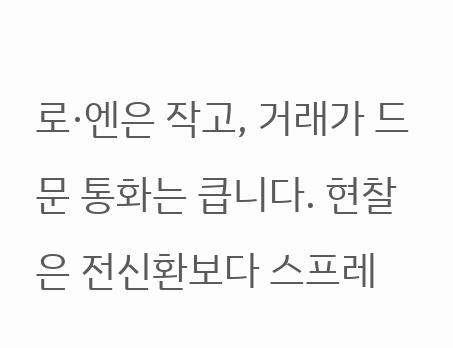로·엔은 작고, 거래가 드문 통화는 큽니다. 현찰은 전신환보다 스프레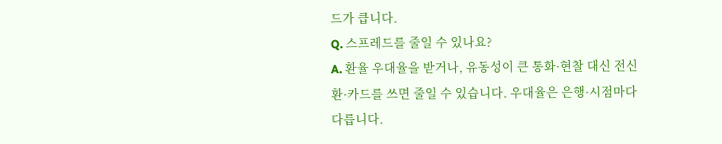드가 큽니다.
Q. 스프레드를 줄일 수 있나요?
A. 환율 우대율을 받거나, 유동성이 큰 통화·현찰 대신 전신환·카드를 쓰면 줄일 수 있습니다. 우대율은 은행·시점마다 다릅니다.